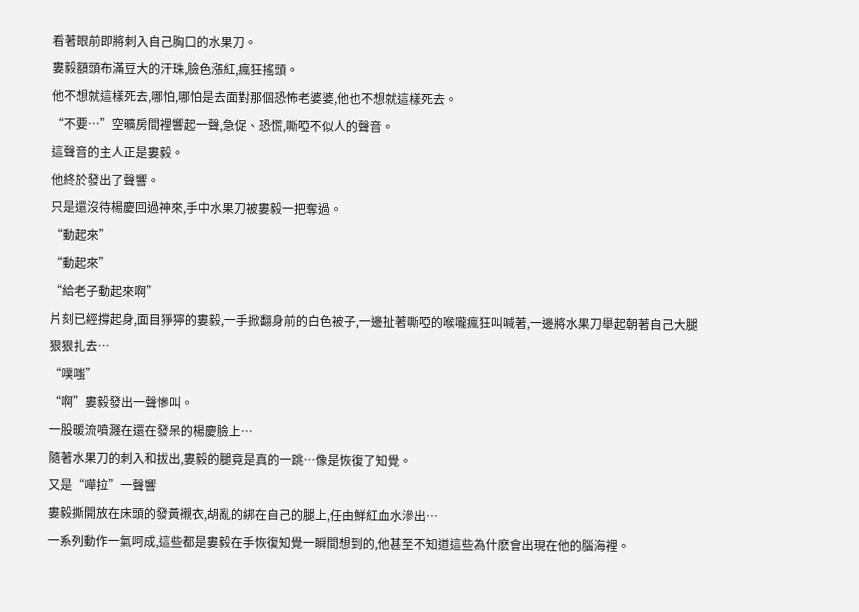看著眼前即將刺入自己胸口的水果刀。
婁毅額頭布滿豆大的汗珠,臉色漲紅,瘋狂搖頭。
他不想就這樣死去,哪怕,哪怕是去面對那個恐怖老婆婆,他也不想就這樣死去。
“不要…”空曠房間裡響起一聲,急促、恐慌,嘶啞不似人的聲音。
這聲音的主人正是婁毅。
他終於發出了聲響。
只是還沒待楊慶回過神來,手中水果刀被婁毅一把奪過。
“動起來”
“動起來”
“給老子動起來啊”
片刻已經撐起身,面目猙獰的婁毅,一手掀翻身前的白色被子,一邊扯著嘶啞的喉嚨瘋狂叫喊著,一邊將水果刀舉起朝著自己大腿狠狠扎去…
“噗嗤”
“啊”婁毅發出一聲慘叫。
一股暖流噴濺在還在發呆的楊慶臉上…
隨著水果刀的刺入和拔出,婁毅的腿竟是真的一跳…像是恢復了知覺。
又是“嘩拉”一聲響
婁毅撕開放在床頭的發黃襯衣,胡亂的綁在自己的腿上,任由鮮紅血水滲出…
一系列動作一氣呵成,這些都是婁毅在手恢復知覺一瞬間想到的,他甚至不知道這些為什麽會出現在他的腦海裡。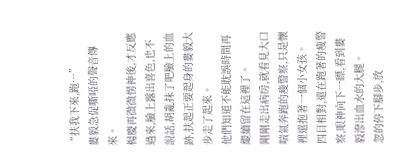“扶我下來,跑…”
婁毅急促嘶啞的聲音傳來。
楊慶再微微愣神後,才反應過來,臉上露出喜色,也不說話,胡亂抹了吧臉上的血跡,扶起正要起身的婁毅大步走了起來。
他們知道不能耽誤時間再繼續留在這裡了。
剛剛走出病房,就看見大口喘氣奔跑的瘦警察,只是懷裡還抱著一個小女孩。
四目相對,還在跑著的瘦警察,眼神向下一瞟,看到婁毅滲出血水的大腿。
忽的停下腳步,放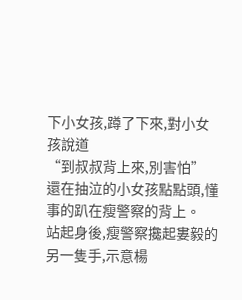下小女孩,蹲了下來,對小女孩說道
“到叔叔背上來,別害怕”
還在抽泣的小女孩點點頭,懂事的趴在瘦警察的背上。
站起身後,瘦警察攙起婁毅的另一隻手,示意楊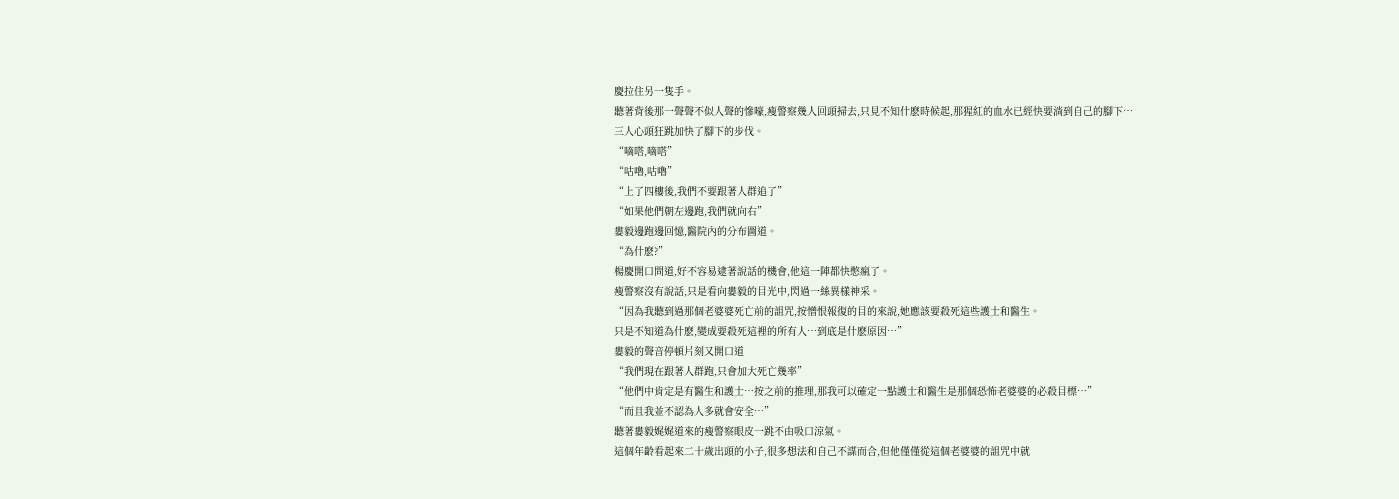慶拉住另一隻手。
聽著背後那一聲聲不似人聲的慘嚎,瘦警察幾人回頭掃去,只見不知什麽時候起,那猩紅的血水已經快要淌到自己的腳下…
三人心頭狂跳加快了腳下的步伐。
“嘀嗒,嘀嗒”
“咕嚕,咕嚕”
“上了四樓後,我們不要跟著人群追了”
“如果他們朝左邊跑,我們就向右”
婁毅邊跑邊回憶,醫院內的分布圖道。
“為什麽?”
楊慶開口問道,好不容易逮著說話的機會,他這一陣都快憋瘋了。
瘦警察沒有說話,只是看向婁毅的目光中,閃過一絲異樣神采。
“因為我聽到過那個老婆婆死亡前的詛咒,按憎恨報復的目的來說,她應該要殺死這些護士和醫生。
只是不知道為什麽,變成要殺死這裡的所有人…到底是什麽原因…”
婁毅的聲音停頓片刻又開口道
“我們現在跟著人群跑,只會加大死亡幾率”
“他們中肯定是有醫生和護士…按之前的推理,那我可以確定一點護士和醫生是那個恐怖老婆婆的必殺目標…”
“而且我並不認為人多就會安全…”
聽著婁毅娓娓道來的瘦警察眼皮一跳不由吸口涼氣。
這個年齡看起來二十歲出頭的小子,很多想法和自己不謀而合,但他僅僅從這個老婆婆的詛咒中就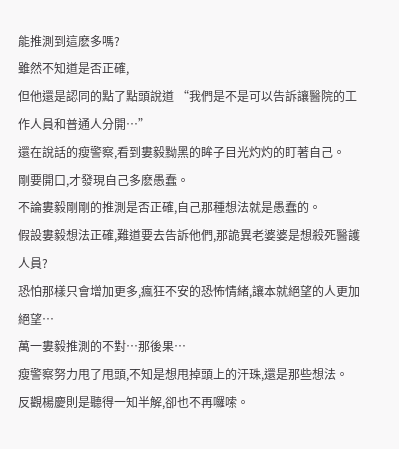能推測到這麽多嗎?
雖然不知道是否正確,
但他還是認同的點了點頭說道 “我們是不是可以告訴讓醫院的工作人員和普通人分開…”
還在說話的瘦警察,看到婁毅黝黑的眸子目光灼灼的盯著自己。
剛要開口,才發現自己多麽愚蠢。
不論婁毅剛剛的推測是否正確,自己那種想法就是愚蠢的。
假設婁毅想法正確,難道要去告訴他們,那詭異老婆婆是想殺死醫護人員?
恐怕那樣只會增加更多,瘋狂不安的恐怖情緒,讓本就絕望的人更加絕望…
萬一婁毅推測的不對…那後果…
瘦警察努力甩了甩頭,不知是想甩掉頭上的汗珠,還是那些想法。
反觀楊慶則是聽得一知半解,卻也不再囉嗦。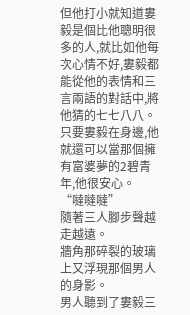但他打小就知道婁毅是個比他聰明很多的人,就比如他每次心情不好,婁毅都能從他的表情和三言兩語的對話中,將他猜的七七八八。
只要婁毅在身邊,他就還可以當那個擁有富婆夢的2碧青年,他很安心。
“噠噠噠”
隨著三人腳步聲越走越遠。
牆角那碎裂的玻璃上又浮現那個男人的身影。
男人聽到了婁毅三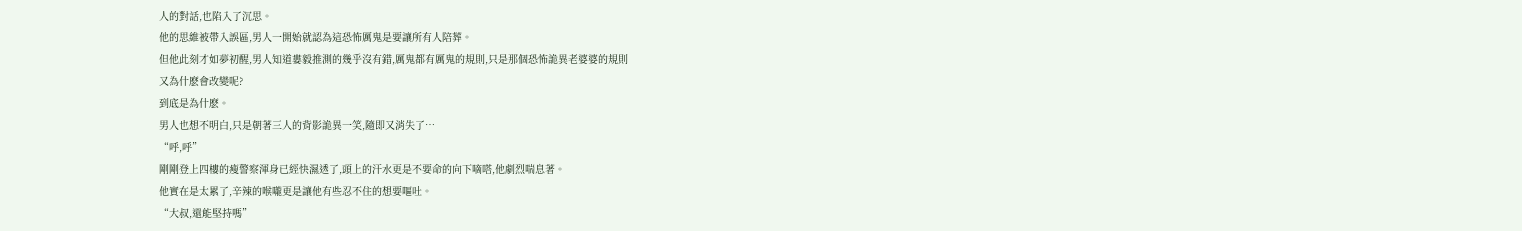人的對話,也陷入了沉思。
他的思維被帶入誤區,男人一開始就認為這恐怖厲鬼是要讓所有人陪葬。
但他此刻才如夢初醒,男人知道婁毅推測的幾乎沒有錯,厲鬼都有厲鬼的規則,只是那個恐怖詭異老婆婆的規則
又為什麽會改變呢?
到底是為什麽。
男人也想不明白,只是朝著三人的背影詭異一笑,隨即又消失了…
“呼,呼”
剛剛登上四樓的瘦警察渾身已經快濕透了,頭上的汗水更是不要命的向下嘀嗒,他劇烈喘息著。
他實在是太累了,辛辣的喉嚨更是讓他有些忍不住的想要嘔吐。
“大叔,還能堅持嗎”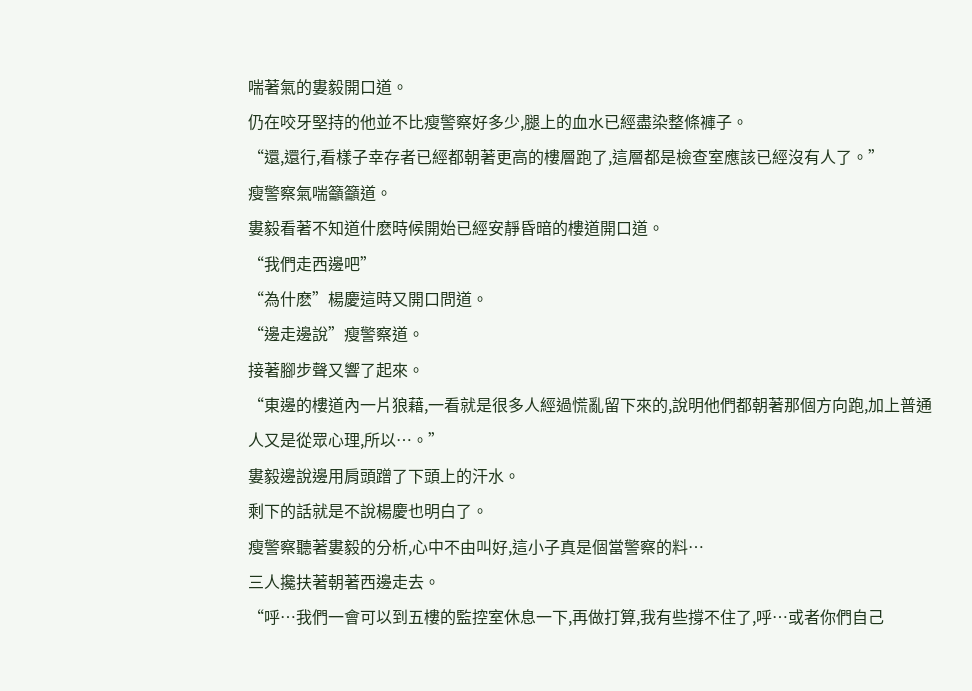喘著氣的婁毅開口道。
仍在咬牙堅持的他並不比瘦警察好多少,腿上的血水已經盡染整條褲子。
“還,還行,看樣子幸存者已經都朝著更高的樓層跑了,這層都是檢查室應該已經沒有人了。”
瘦警察氣喘籲籲道。
婁毅看著不知道什麽時候開始已經安靜昏暗的樓道開口道。
“我們走西邊吧”
“為什麽”楊慶這時又開口問道。
“邊走邊說”瘦警察道。
接著腳步聲又響了起來。
“東邊的樓道內一片狼藉,一看就是很多人經過慌亂留下來的,說明他們都朝著那個方向跑,加上普通人又是從眾心理,所以…。”
婁毅邊說邊用肩頭蹭了下頭上的汗水。
剩下的話就是不說楊慶也明白了。
瘦警察聽著婁毅的分析,心中不由叫好,這小子真是個當警察的料…
三人攙扶著朝著西邊走去。
“呼…我們一會可以到五樓的監控室休息一下,再做打算,我有些撐不住了,呼…或者你們自己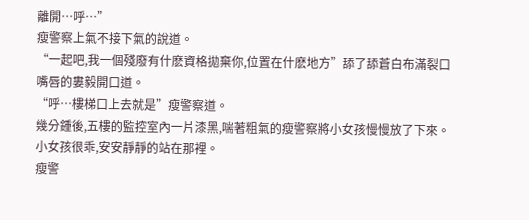離開…呼…”
瘦警察上氣不接下氣的說道。
“一起吧,我一個殘廢有什麽資格拋棄你,位置在什麽地方”舔了舔蒼白布滿裂口嘴唇的婁毅開口道。
“呼…樓梯口上去就是”瘦警察道。
幾分鍾後,五樓的監控室內一片漆黑,喘著粗氣的瘦警察將小女孩慢慢放了下來。
小女孩很乖,安安靜靜的站在那裡。
瘦警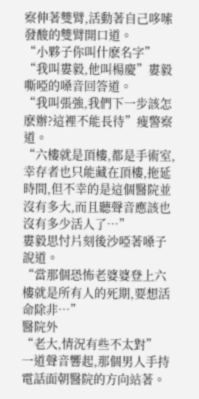察伸著雙臂,活動著自己哆嗦發酸的雙臂開口道。
“小夥子你叫什麽名字”
“我叫婁毅,他叫楊慶”婁毅嘶啞的嗓音回答道。
“我叫張強,我們下一步該怎麽辦?這裡不能長待”瘦警察道。
“六樓就是頂樓,都是手術室,幸存者也只能藏在頂樓,拖延時間,但不幸的是這個醫院並沒有多大,而且聽聲音應該也沒有多少活人了…”
婁毅思忖片刻後沙啞著嗓子說道。
“當那個恐怖老婆婆登上六樓就是所有人的死期,要想活命除非…”
醫院外
“老大,情況有些不太對”
一道聲音響起,那個男人手持電話面朝醫院的方向站著。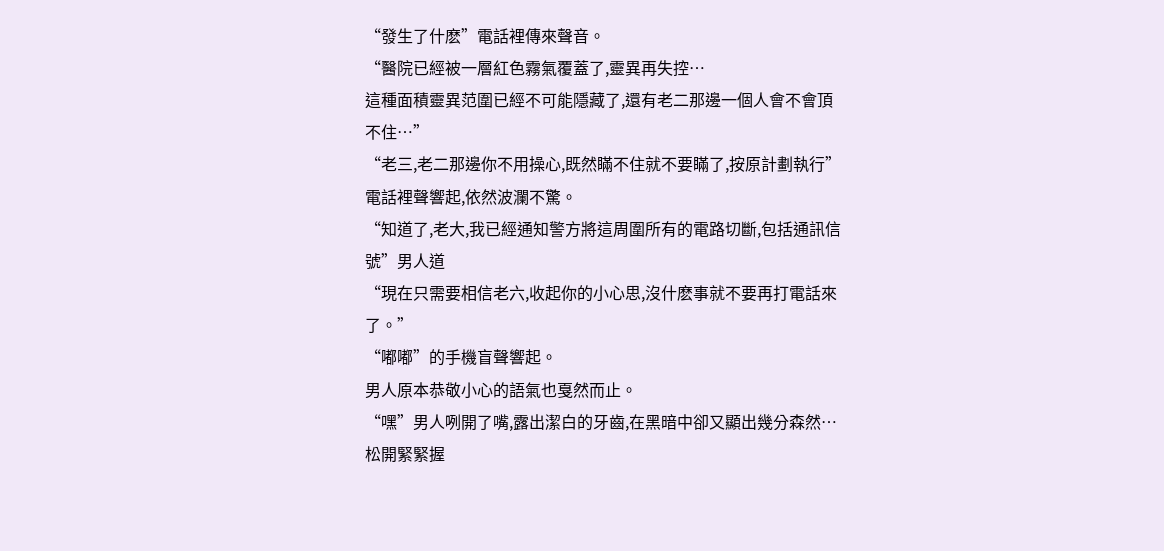“發生了什麽”電話裡傳來聲音。
“醫院已經被一層紅色霧氣覆蓋了,靈異再失控…
這種面積靈異范圍已經不可能隱藏了,還有老二那邊一個人會不會頂不住…”
“老三,老二那邊你不用操心,既然瞞不住就不要瞞了,按原計劃執行”
電話裡聲響起,依然波瀾不驚。
“知道了,老大,我已經通知警方將這周圍所有的電路切斷,包括通訊信號”男人道
“現在只需要相信老六,收起你的小心思,沒什麽事就不要再打電話來了。”
“嘟嘟”的手機盲聲響起。
男人原本恭敬小心的語氣也戛然而止。
“嘿”男人咧開了嘴,露出潔白的牙齒,在黑暗中卻又顯出幾分森然…
松開緊緊握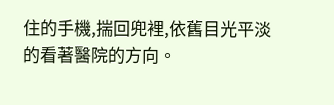住的手機,揣回兜裡,依舊目光平淡的看著醫院的方向。